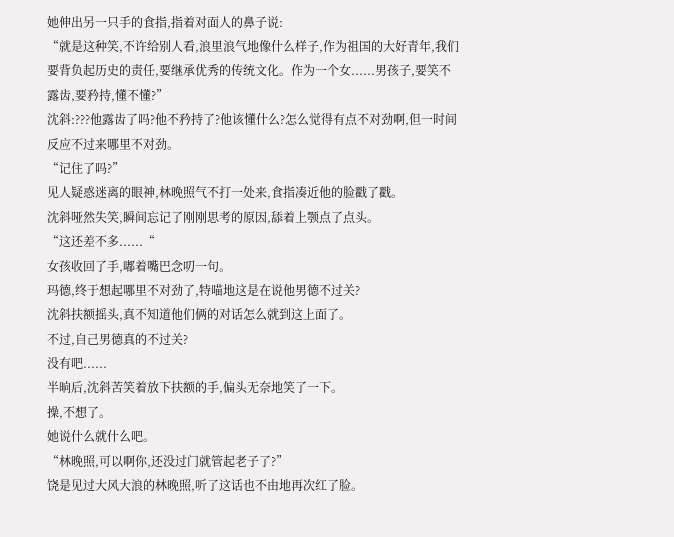她伸出另一只手的食指,指着对面人的鼻子说:
“就是这种笑,不许给别人看,浪里浪气地像什么样子,作为祖国的大好青年,我们要背负起历史的责任,要继承优秀的传统文化。作为一个女......男孩子,要笑不露齿,要矜持,懂不懂?”
沈斜:???他露齿了吗?他不矜持了?他该懂什么?怎么觉得有点不对劲啊,但一时间反应不过来哪里不对劲。
“记住了吗?”
见人疑惑迷离的眼神,林晚照气不打一处来,食指凑近他的脸戳了戳。
沈斜哑然失笑,瞬间忘记了刚刚思考的原因,舔着上颚点了点头。
“这还差不多......“
女孩收回了手,嘟着嘴巴念叨一句。
玛德,终于想起哪里不对劲了,特喵地这是在说他男德不过关?
沈斜扶额摇头,真不知道他们俩的对话怎么就到这上面了。
不过,自己男德真的不过关?
没有吧......
半晌后,沈斜苦笑着放下扶额的手,偏头无奈地笑了一下。
操,不想了。
她说什么就什么吧。
“林晚照,可以啊你,还没过门就管起老子了?”
饶是见过大风大浪的林晚照,听了这话也不由地再次红了脸。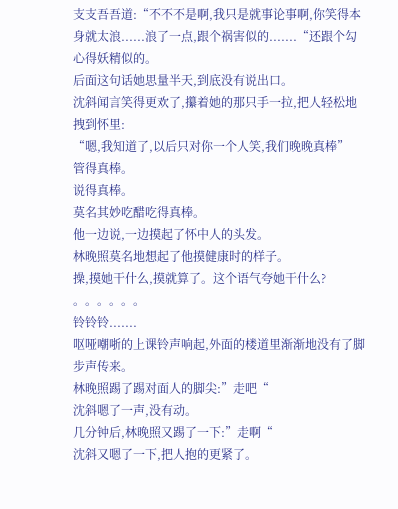支支吾吾道:“不不不是啊,我只是就事论事啊,你笑得本身就太浪......浪了一点,跟个祸害似的.......“还跟个勾心得妖精似的。
后面这句话她思量半天,到底没有说出口。
沈斜闻言笑得更欢了,攥着她的那只手一拉,把人轻松地拽到怀里:
“嗯,我知道了,以后只对你一个人笑,我们晚晚真棒”
管得真棒。
说得真棒。
莫名其妙吃醋吃得真棒。
他一边说,一边摸起了怀中人的头发。
林晚照莫名地想起了他摸健康时的样子。
操,摸她干什么,摸就算了。这个语气夸她干什么?
。。。。。。
铃铃铃.......
呕哑嘲哳的上课铃声响起,外面的楼道里渐渐地没有了脚步声传来。
林晚照踢了踢对面人的脚尖:”走吧“
沈斜嗯了一声,没有动。
几分钟后,林晚照又踢了一下:”走啊“
沈斜又嗯了一下,把人抱的更紧了。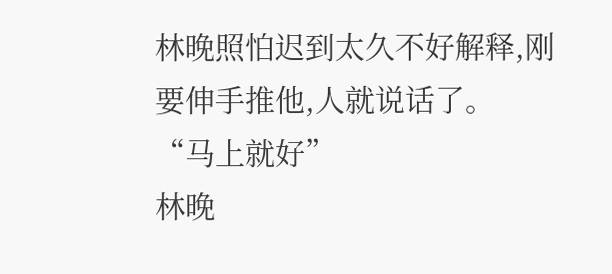林晚照怕迟到太久不好解释,刚要伸手推他,人就说话了。
“马上就好”
林晚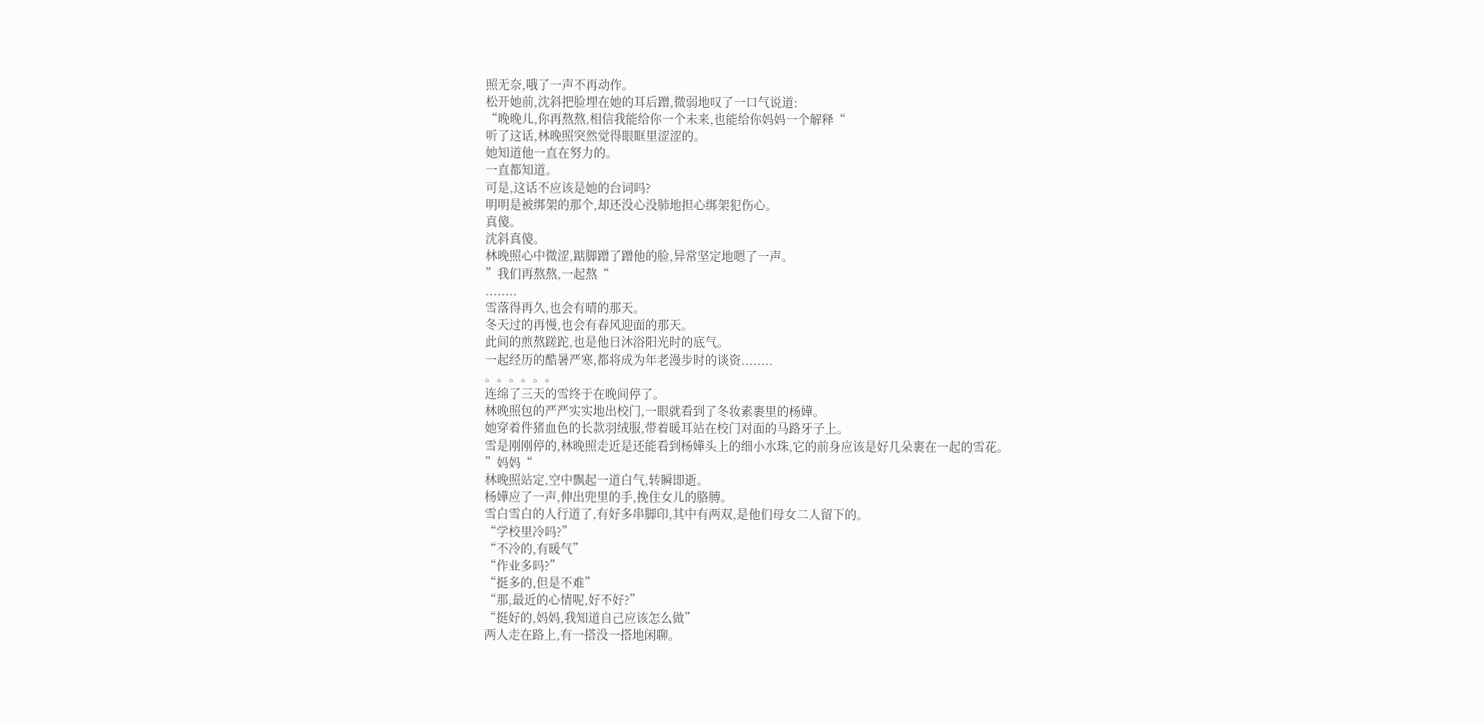照无奈,哦了一声不再动作。
松开她前,沈斜把脸埋在她的耳后蹭,微弱地叹了一口气说道:
“晚晚儿,你再熬熬,相信我能给你一个未来,也能给你妈妈一个解释“
听了这话,林晚照突然觉得眼眶里涩涩的。
她知道他一直在努力的。
一直都知道。
可是,这话不应该是她的台词吗?
明明是被绑架的那个,却还没心没肺地担心绑架犯伤心。
真傻。
沈斜真傻。
林晚照心中微涩,踮脚蹭了蹭他的脸,异常坚定地嗯了一声。
”我们再熬熬,一起熬“
........
雪落得再久,也会有晴的那天。
冬天过的再慢,也会有春风迎面的那天。
此间的煎熬蹉跎,也是他日沐浴阳光时的底气。
一起经历的酷暑严寒,都将成为年老漫步时的谈资........
。。。。。。
连绵了三天的雪终于在晚间停了。
林晚照包的严严实实地出校门,一眼就看到了冬妆素裹里的杨嬅。
她穿着件猪血色的长款羽绒服,带着暖耳站在校门对面的马路牙子上。
雪是刚刚停的,林晚照走近是还能看到杨嬅头上的细小水珠,它的前身应该是好几朵裹在一起的雪花。
”妈妈“
林晚照站定,空中飘起一道白气,转瞬即逝。
杨嬅应了一声,伸出兜里的手,挽住女儿的胳膊。
雪白雪白的人行道了,有好多串脚印,其中有两双,是他们母女二人留下的。
“学校里冷吗?”
“不冷的,有暖气”
“作业多吗?”
“挺多的,但是不难”
“那,最近的心情呢,好不好?”
“挺好的,妈妈,我知道自己应该怎么做”
两人走在路上,有一搭没一搭地闲聊。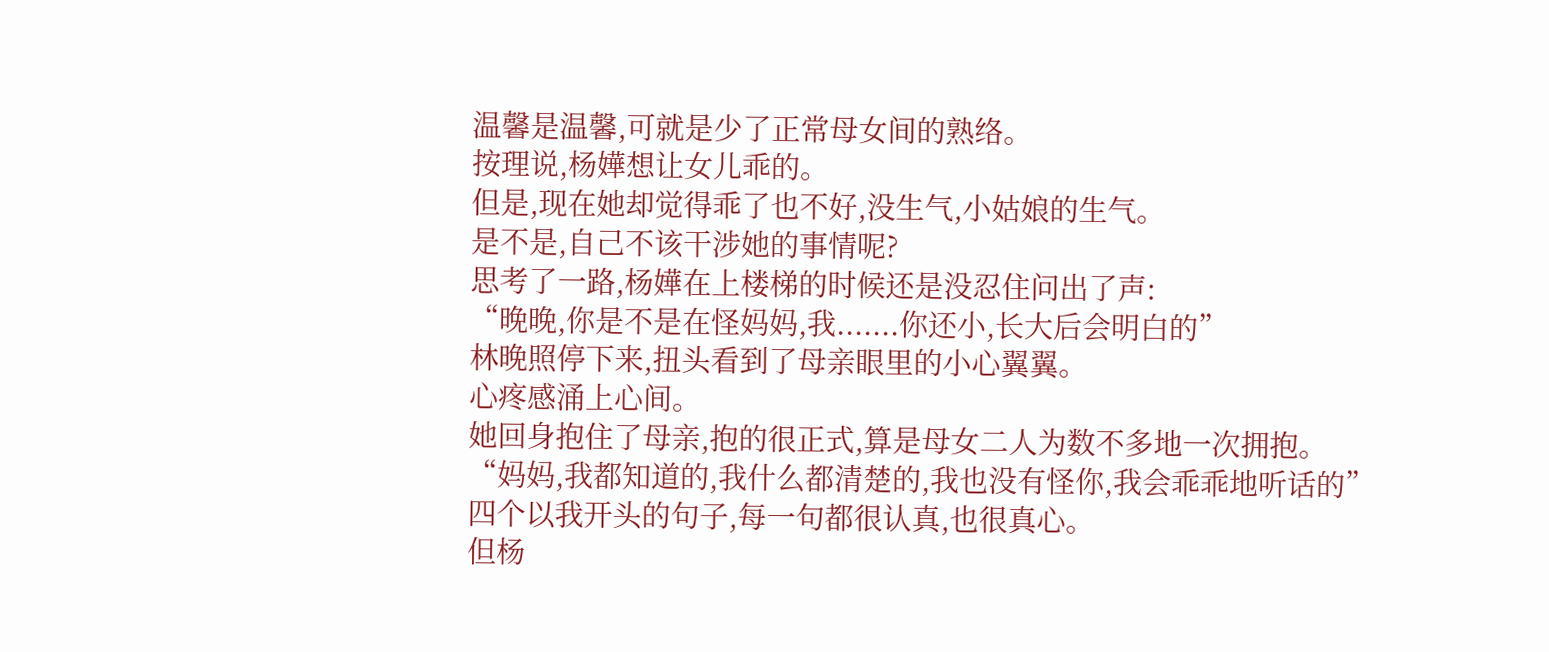温馨是温馨,可就是少了正常母女间的熟络。
按理说,杨嬅想让女儿乖的。
但是,现在她却觉得乖了也不好,没生气,小姑娘的生气。
是不是,自己不该干涉她的事情呢?
思考了一路,杨嬅在上楼梯的时候还是没忍住问出了声:
“晚晚,你是不是在怪妈妈,我.......你还小,长大后会明白的”
林晚照停下来,扭头看到了母亲眼里的小心翼翼。
心疼感涌上心间。
她回身抱住了母亲,抱的很正式,算是母女二人为数不多地一次拥抱。
“妈妈,我都知道的,我什么都清楚的,我也没有怪你,我会乖乖地听话的”
四个以我开头的句子,每一句都很认真,也很真心。
但杨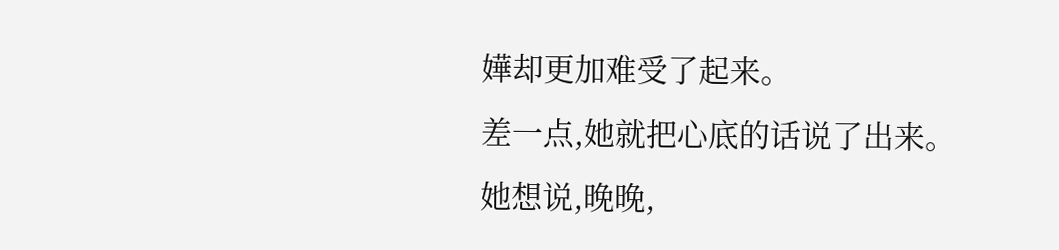嬅却更加难受了起来。
差一点,她就把心底的话说了出来。
她想说,晚晚,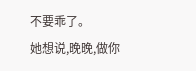不要乖了。
她想说,晚晚,做你